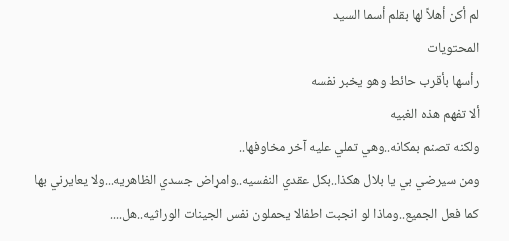لم أكن أهلاً لها بقلم أسما السيد
المحتويات
رأسها بأقرب حائط وهو يخبر نفسه
ألا تفهم هذه الغبيه
ولكنه تصنم بمكانه..وهي تملي عليه آخر مخاوفها..
ومن سيرضي بي يا بلال هكذا..بكل عقدي النفسيه..وامړاض جسدي الظاهريه...ولا يعايرني بها كما فعل الجميع..وماذا لو انجبت اطفالا يحملون نفس الجينات الوراثيه..هل....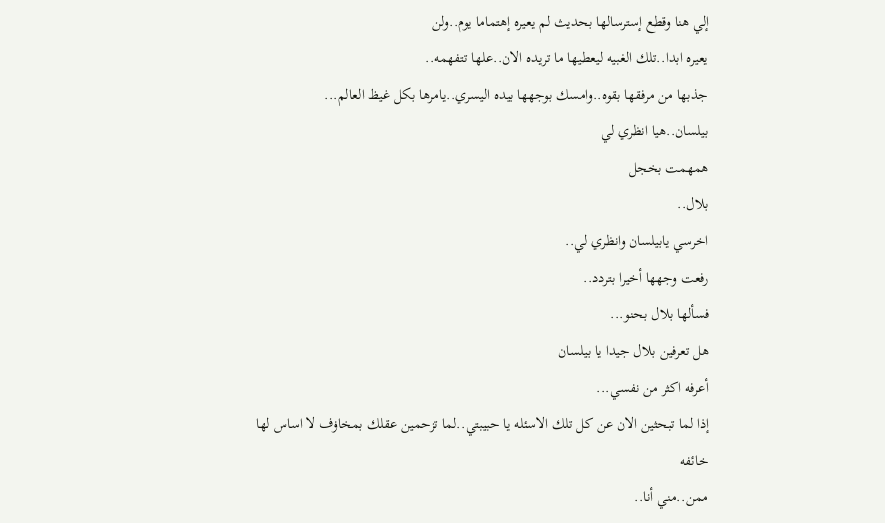إلي هنا وقطع إسترسالها بحديث لم يعيره إهتماما يوم..ولن
يعيره ابدا..تلك الغبيه ليعطيها ما تريده الان..علها تتفهمه..
جذبها من مرفقها بقوه..وامسك بوجهها بيده اليسري..يامرها بكل غيظ العالم...
بيلسان..هيا انظري لي
همهمت بخجل
بلال..
اخرسي يابيلسان وانظري لي..
رفعت وجهها أخيرا بتردد..
فسألها بلال بحنو...
هل تعرفين بلال جيدا يا بيلسان
أعرفه اكثر من نفسي...
إذا لما تبحثين الان عن كل تلك الاسئله يا حبيبتي..لما تزحمين عقلك بمخاۏف لا اساس لها
خائفه
ممن..مني أنا..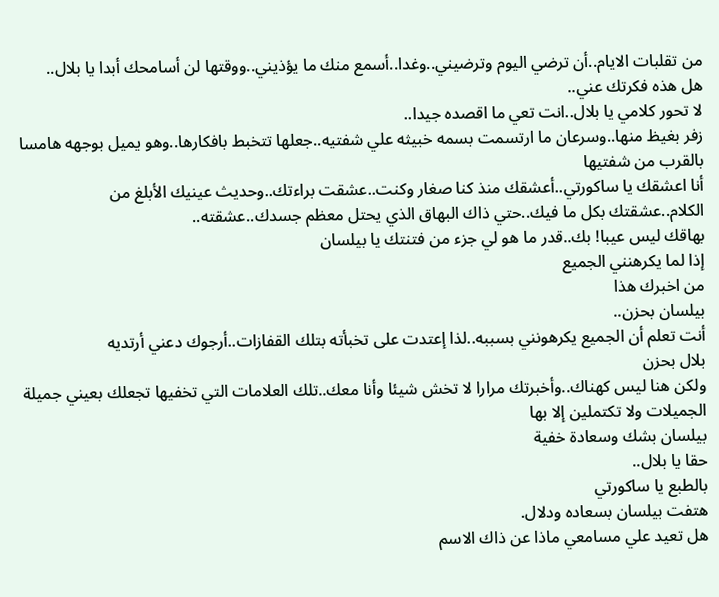من تقلبات الايام..أن ترضي اليوم وترضيني..وغدا..أسمع منك ما يؤذيني..ووقتها لن أسامحك أبدا يا بلال..
هل هذه فكرتك عني..
لا تحور كلامي يا بلال..انت تعي ما اقصده جيدا..
زفر بغيظ منها..وسرعان ما ارتسمت بسمه خبيثه علي شفتيه..جعلها تتخبط بافكارها..وهو يميل بوجهه هامسا بالقرب من شفتيها
أنا اعشقك يا ساكورتي..أعشقك منذ كنا صغار وكنت..عشقت براءتك..وحديث عينيك الأبلغ من الكلام..عشقتك بكل ما فيك..حتي ذاك البهاق الذي يحتل معظم جسدك..عشقته..
بهاقك ليس عيبا! بك..قدر ما هو لي جزء من فتنتك يا بيلسان
إذا لما يكرهنني الجميع
من اخبرك هذا
بيلسان بحزن..
أنت تعلم أن الجميع يكرهونني بسببه..لذا إعتدت على تخبأته بتلك القفازات..أرجوك دعني أرتديه
بلال بحزن
ولكن هنا ليس كهناك..وأخبرتك مرارا لا تخش شيئا وأنا معك..تلك العلامات التي تخفيها تجعلك بعيني جميلة الجميلات ولا تكتملين إلا بها
بيلسان بشك وسعادة خفية
حقا يا بلال..
بالطبع يا ساكورتي
هتفت بيلسان بسعاده ودلال.
هل تعيد علي مسامعي ماذا عن ذاك الاسم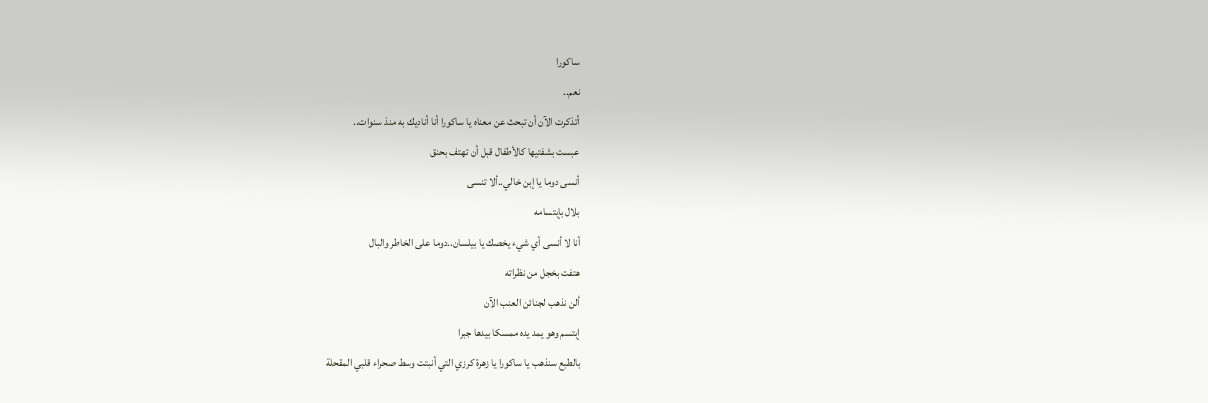ساكورا
نعم..
أتذكرت الآن أن تبحث عن معناه يا ساكورا أنا أناديك به منذ سنوات..
عبست بشفتيها كالأطفال قبل أن تهتف بحنق
أنسى دوما يا إبن خالي..ألا تنسى
بلال بإبتسامه
أنا لا أنسى أي شيء يخصك يا بيلسان..دوما على الخاطر والبال
هتفت بخجل من نظراته
ألن نذهب لجنائن العنب الآن
إبتسم وهو يمد يده ممسكا بيدها جبرا
بالطبع سنذهب يا ساكورا يا زهرة كرزي التي أنبتت وسط صحراء قلبي المقحلة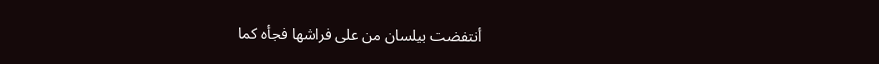أنتفضت بيلسان من على فراشها فجأه كما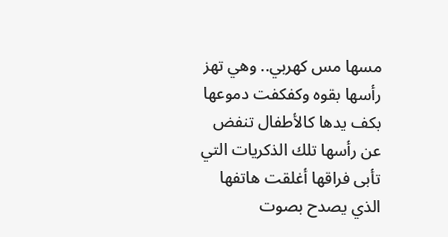مسها مس كهربي.. وهي تهز رأسها بقوه وكفكفت دموعها بكف يدها كالأطفال تنفض عن رأسها تلك الذكريات التي تأبى فراقها أغلقت هاتفها الذي يصدح بصوت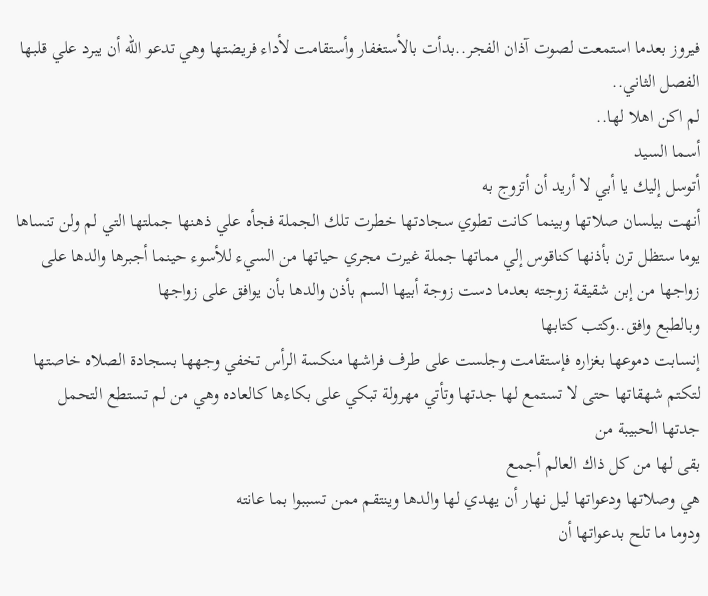فيروز بعدما استمعت لصوت آذان الفجر..بدأت بالأستغفار وأستقامت لأداء فريضتها وهي تدعو الله أن يبرد علي قلبها
الفصل الثاني..
لم اكن اهلا لها..
أسما السيد
أتوسل إليك يا أبي لا أريد أن أتزوج به
أنهت بيلسان صلاتها وبينما كانت تطوي سجادتها خطرت تلك الجملة فجأه علي ذهنها جملتها التي لم ولن تنساها يوما ستظل ترن بأذنها كناقوس إلي مماتها جملة غيرت مجري حياتها من السيء للأسوء حينما أجبرها والدها على زواجها من إبن شقيقة زوجته بعدما دست زوجة أبيها السم بأذن والدها بأن يوافق على زواجها
وبالطبع وافق..وكتب كتابها
إنسابت دموعها بغزاره فإستقامت وجلست على طرف فراشها منكسة الرأس تخفي وجهها بسجادة الصلاه خاصتها لتكتم شهقاتها حتى لا تستمع لها جدتها وتأتي مهرولة تبكي على بكاءها كالعاده وهي من لم تستطع التحمل
جدتها الحبيبة من
بقى لها من كل ذاك العالم أجمع
هي وصلاتها ودعواتها ليل نهار أن يهدي لها والدها وينتقم ممن تسببوا بما عانته
ودوما ما تلح بدعواتها أن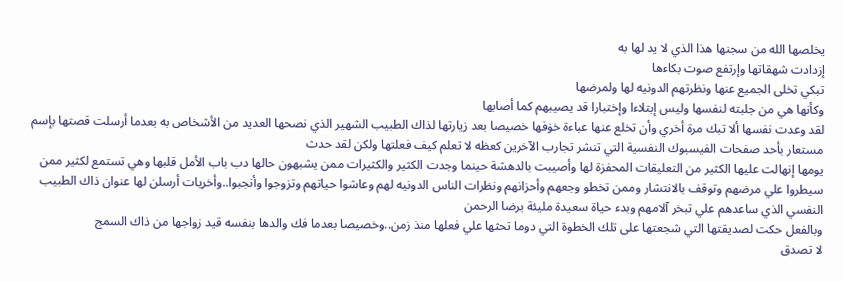يخلصها الله من سجنها هذا الذي لا يد لها به
إزدادت شهقاتها وإرتفع صوت بكاءها
تبكي تخلى الجميع عنها ونظرتهم الدونيه لها ولمرضها
وكأنها هي من جلبته لنفسها وليس إبتلاءا وإختبارا قد يصيبهم كما أصابها
لقد وعدت نفسها ألا تبك مرة أخري وأن تخلع عنها عباءة خۏفها خصيصا بعد زيارتها لذاك الطبيب الشهير الذي نصحها العديد من الأشخاص به بعدما أرسلت قصتها بإسم مستعار بأحد صفحات الفيسبوك النفسية التي تنشر تجارب الآخرين كعظه لا تعلم كيف فعلتها ولكن لقد حدث
يومها إنهالت عليها الكثير من التعليقات المحفزة لها وأصيبت بالدهشة حينما وجدت الكثير والكثيرات ممن يشبهون حالها دب باب الأمل قلبها وهي تستمع لكثير ممن سيطروا علي مرضهم وتوقف بالانتشار وممن تخطو وجعهم وأحزانهم ونظرات الناس الدونيه لهم وعاشوا حياتهم وتزوجوا وأنجبوا..وأخريات أرسلن لها عنوان ذاك الطبيب النفسي الذي ساعدهم علي تبخر آلامهم وبدء حياة سعيدة مليئة برضا الرحمن
وبالفعل حكت لصديقتها التي شجعتها على تلك الخطوة التي دوما تحثها علي فعلها منذ زمن..وخصيصا بعدما فك والدها بنفسه قيد زواجها من ذاك السمج
لا تصدق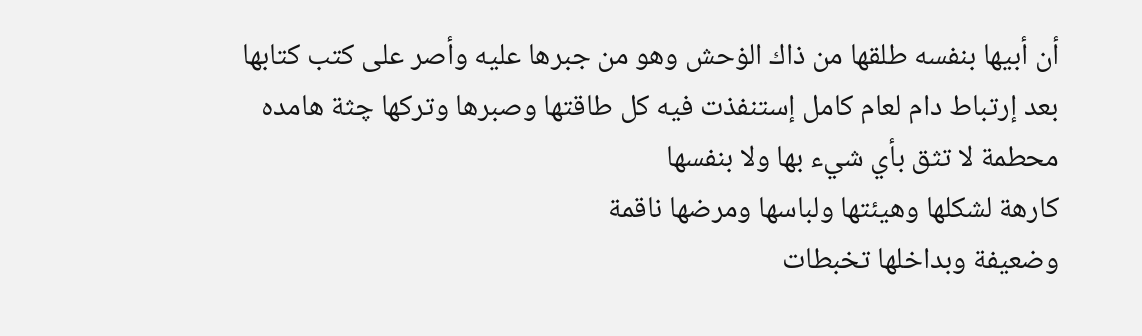أن أبيها بنفسه طلقها من ذاك الۏحش وهو من جبرها عليه وأصر على كتب كتابها بعد إرتباط دام لعام كامل إستنفذت فيه كل طاقتها وصبرها وتركها چثة هامده محطمة لا تثق بأي شيء بها ولا بنفسها
كارهة لشكلها وهيئتها ولباسها ومرضها ناقمة
وضعيفة وبداخلها تخبطات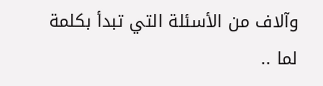وآلاف من الأسئلة التي تبدأ بكلمة لما ..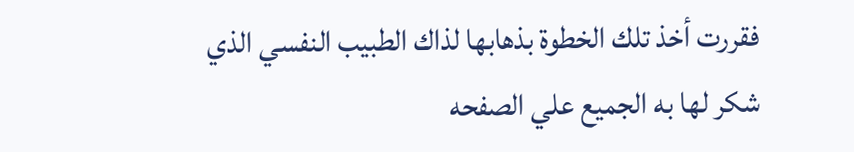فقررت أخذ تلك الخطوة بذهابها لذاك الطبيب النفسي الذي شكر لها به الجميع علي الصفحه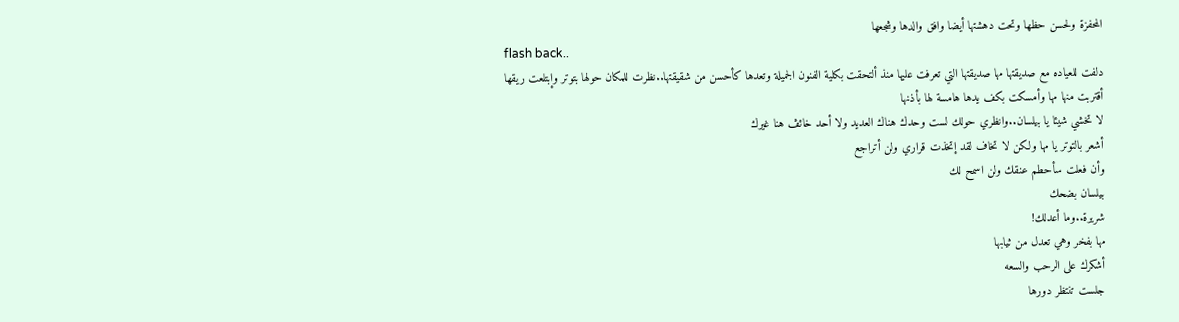المحفزة ولحسن حظها وتحت دهشتها أيضا وافق والدها وشجعها
flash back..
دلفت للعياده مع صديقتها مها صديقتها التي تعرفت عليها منذ ألتحقت بكلية الفنون الجميلة وتعدها كأحسن من شقيقتها..نظرت للمكان حولها بتوتر وإبتلعت ريقها
أقتربت منها مها وأمسكت بكف يدها هامسة لها بأذنها
لا تخشي شيئا يا بيلسان..وانظري حولك لست وحدك هناك العديد ولا أحد خائڤ هنا غيرك
أشعر بالتوتر يا مها ولكن لا تخاف لقد إتخذت قراري ولن أتراجع
وأن فعلت سأحطم عنقك ولن اسمح لك
بيلسان بضحك
شريرة..وما أعدلك!
مها بفخر وهي تعدل من ثيابها
أشكرك على الرحب والسعه
جلست تنتظر دورها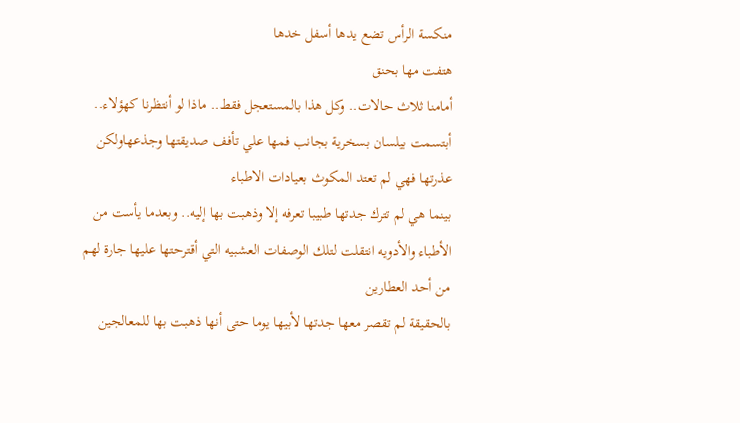منكسة الرأس تضع يدها أسفل خدها
هتفت مها بحنق
أمامنا ثلاث حالات.. وكل هذا بالمستعجل فقط.. ماذا لو أنتظرنا كهؤلاء..
أبتسمت بيلسان بسخرية بجانب فمها علي تأفف صديقتها وجذعهاولكن عذرتها فهي لم تعتد المكوث بعيادات الاطباء
بينما هي لم تترك جدتها طبيبا تعرفه إلا وذهبت بها إليه.. وبعدما يأست من الأطباء والأدويه انتقلت لتلك الوصفات العشبيه التي أقترحتها عليها جارة لهم من أحد العطارين
بالحقيقة لم تقصر معها جدتها لأبيها يوما حتى أنها ذهبت بها للمعالجين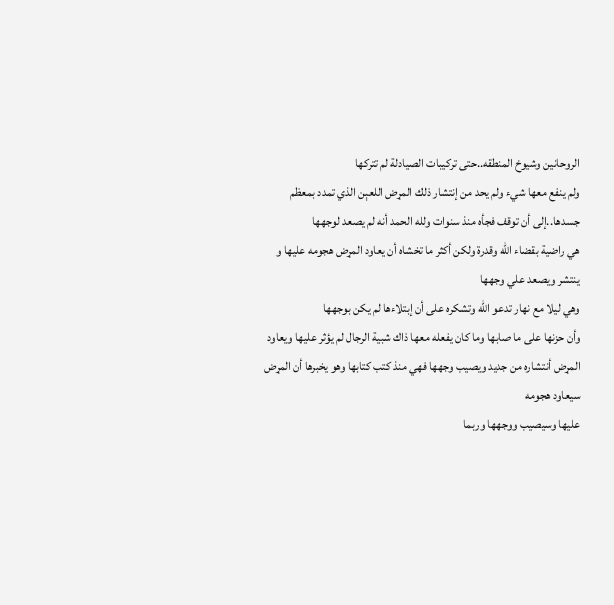الروحانين وشيوخ المنطقه..حتى تركيبات الصيادلة لم تتركها
ولم ينفع معها شيء ولم يحد من إنتشار ذلك المړض اللعېن الذي تمدد بمعظم جسدها..إلى أن توقف فجأه منذ سنوات ولله الحمد أنه لم يصعد لوجهها
هي راضية بقضاء الله وقدرة ولكن أكثر ما تخشاه أن يعاود المړض هجومه عليها و ينتشر ويصعد علي وجهها
وهي ليلا مع نهار تدعو الله وتشكره على أن إبتلاءها لم يكن بوجهها
وأن حزنها على ما صابها وما كان يفعله معها ذاك شبية الرجال لم يؤثر عليها ويعاود المړض أنتشاره من جديد ويصيب وجهها فهي منذ كتب كتابها وهو يخبرها أن المړض سيعاود هجومه
عليها وسيصيب ووجهها وربما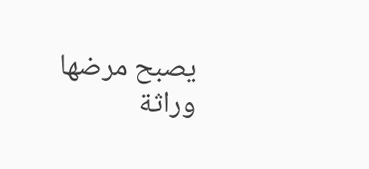يصبح مرضها وراثة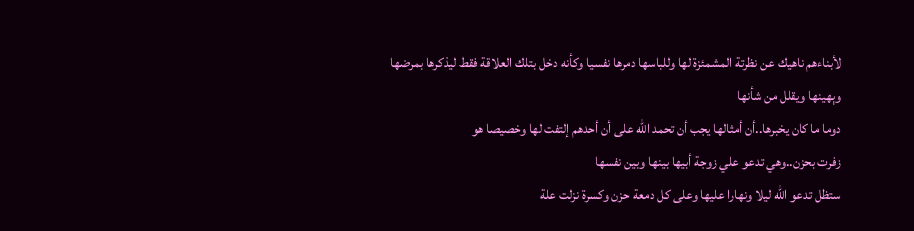لأبناءهم ناهيك عن نظرتة المشمئزة لها وللباسها دمرها نفسيا وكأنه دخل بتلك العلاقة فقط ليذكرها بمرضها وېهينها ويقلل من شأنها
دوما ما كان يخبرها..أن أمثالها يجب أن تحمد الله على أن أحدهم إلتفت لها وخصيصا هو
زفرت بحزن..وهي تدعو علي زوجة أبيها بينها وبين نفسها
ستظل تدعو الله ليلا ونهارا عليها وعلى كل دمعة حزن وكسرة نزلت علة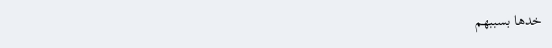خدها بسببهم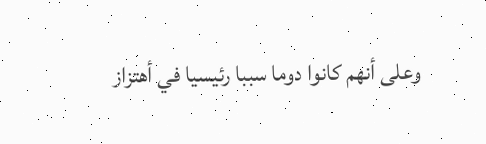وعلى أنهم كانوا دوما سببا رئيسيا في أهتزاز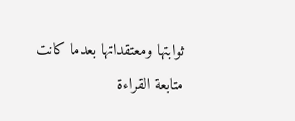ثوابتها ومعتقداتها بعدما كانت
متابعة القراءة